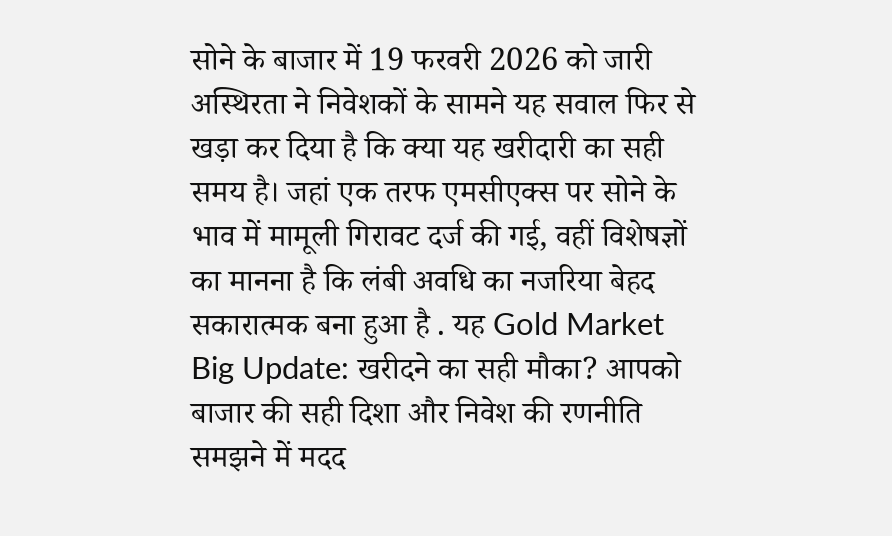सोने के बाजार में 19 फरवरी 2026 को जारी अस्थिरता ने निवेशकों के सामने यह सवाल फिर से खड़ा कर दिया है कि क्या यह खरीदारी का सही समय है। जहां एक तरफ एमसीएक्स पर सोने के भाव में मामूली गिरावट दर्ज की गई, वहीं विशेषज्ञों का मानना है कि लंबी अवधि का नजरिया बेहद सकारात्मक बना हुआ है . यह Gold Market Big Update: खरीदने का सही मौका? आपको बाजार की सही दिशा और निवेश की रणनीति समझने में मदद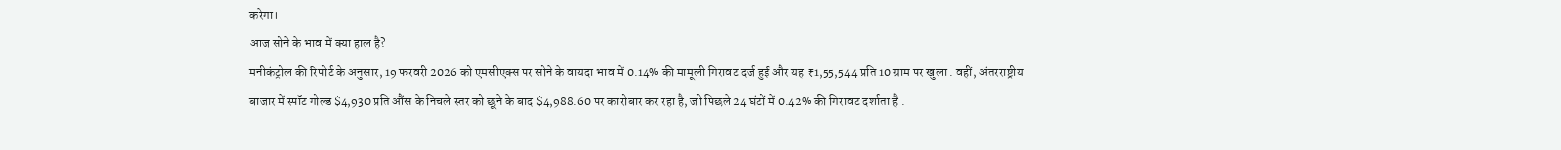करेगा।
आज सोने के भाव में क्या हाल है?
मनीकंट्रोल की रिपोर्ट के अनुसार, 19 फरवरी 2026 को एमसीएक्स पर सोने के वायदा भाव में 0.14% की मामूली गिरावट दर्ज हुई और यह ₹1,55,544 प्रति 10 ग्राम पर खुला . वहीं, अंतरराष्ट्रीय बाजार में स्पॉट गोल्ड $4,930 प्रति औंस के निचले स्तर को छूने के बाद $4,988.60 पर कारोबार कर रहा है, जो पिछले 24 घंटों में 0.42% की गिरावट दर्शाता है .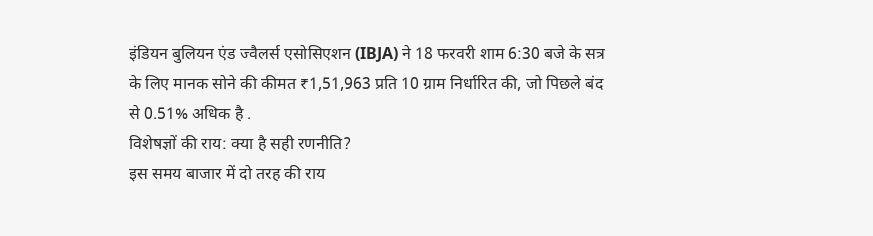इंडियन बुलियन एंड ज्वैलर्स एसोसिएशन (IBJA) ने 18 फरवरी शाम 6:30 बजे के सत्र के लिए मानक सोने की कीमत ₹1,51,963 प्रति 10 ग्राम निर्धारित की, जो पिछले बंद से 0.51% अधिक है .
विशेषज्ञों की राय: क्या है सही रणनीति?
इस समय बाजार में दो तरह की राय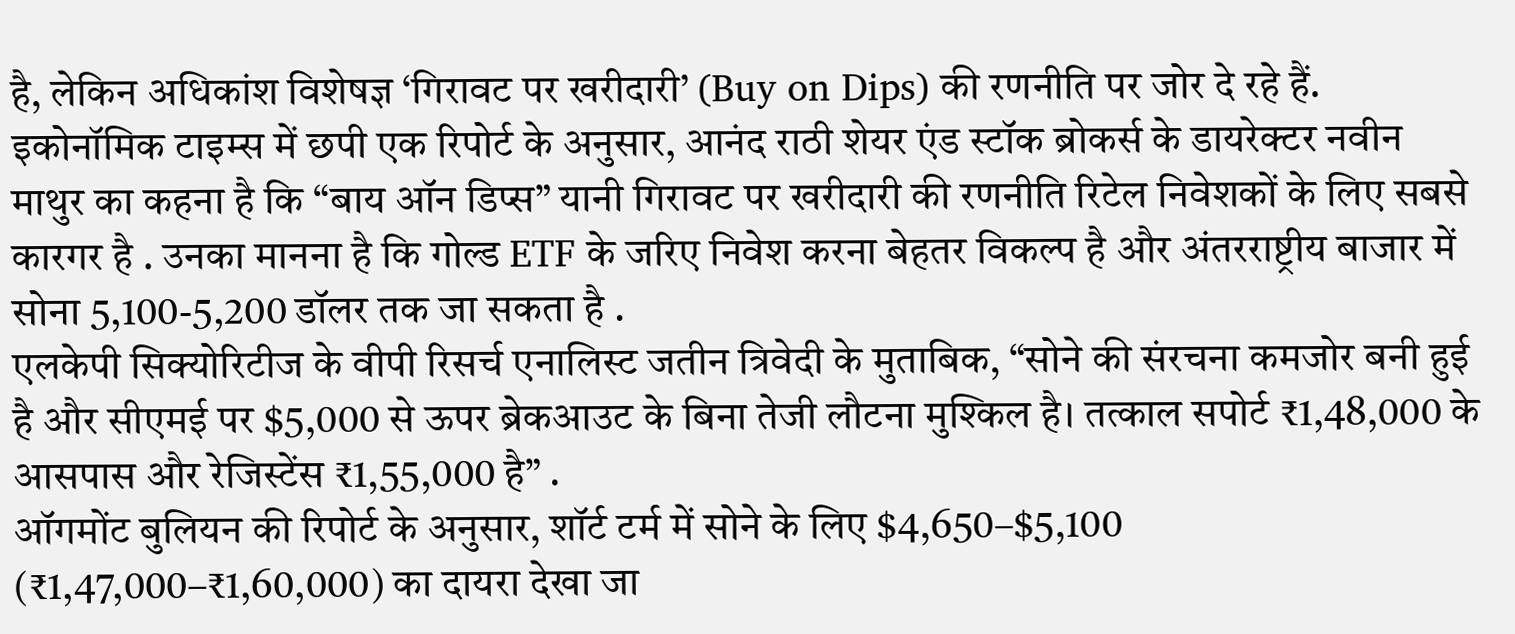है, लेकिन अधिकांश विशेषज्ञ ‘गिरावट पर खरीदारी’ (Buy on Dips) की रणनीति पर जोर दे रहे हैं.
इकोनॉमिक टाइम्स में छपी एक रिपोर्ट के अनुसार, आनंद राठी शेयर एंड स्टॉक ब्रोकर्स के डायरेक्टर नवीन माथुर का कहना है कि “बाय ऑन डिप्स” यानी गिरावट पर खरीदारी की रणनीति रिटेल निवेशकों के लिए सबसे कारगर है . उनका मानना है कि गोल्ड ETF के जरिए निवेश करना बेहतर विकल्प है और अंतरराष्ट्रीय बाजार में सोना 5,100-5,200 डॉलर तक जा सकता है .
एलकेपी सिक्योरिटीज के वीपी रिसर्च एनालिस्ट जतीन त्रिवेदी के मुताबिक, “सोने की संरचना कमजोर बनी हुई है और सीएमई पर $5,000 से ऊपर ब्रेकआउट के बिना तेजी लौटना मुश्किल है। तत्काल सपोर्ट ₹1,48,000 के आसपास और रेजिस्टेंस ₹1,55,000 है” .
ऑगमोंट बुलियन की रिपोर्ट के अनुसार, शॉर्ट टर्म में सोने के लिए $4,650–$5,100 (₹1,47,000–₹1,60,000) का दायरा देखा जा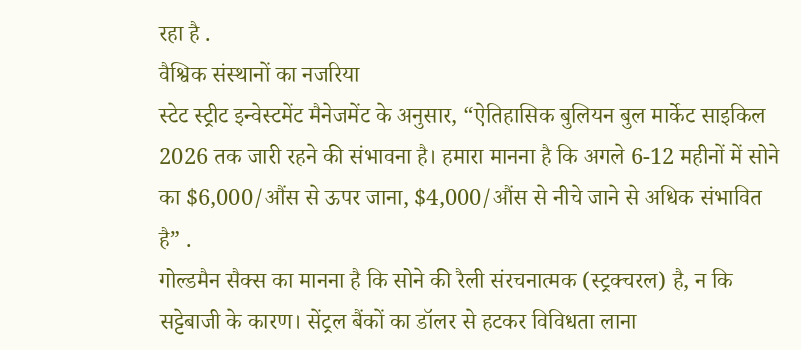रहा है .
वैश्विक संस्थानों का नजरिया
स्टेट स्ट्रीट इन्वेस्टमेंट मैनेजमेंट के अनुसार, “ऐतिहासिक बुलियन बुल मार्केट साइकिल 2026 तक जारी रहने की संभावना है। हमारा मानना है कि अगले 6-12 महीनों में सोने का $6,000/औंस से ऊपर जाना, $4,000/औंस से नीचे जाने से अधिक संभावित है” .
गोल्डमैन सैक्स का मानना है कि सोने की रैली संरचनात्मक (स्ट्रक्चरल) है, न कि सट्टेबाजी के कारण। सेंट्रल बैंकों का डॉलर से हटकर विविधता लाना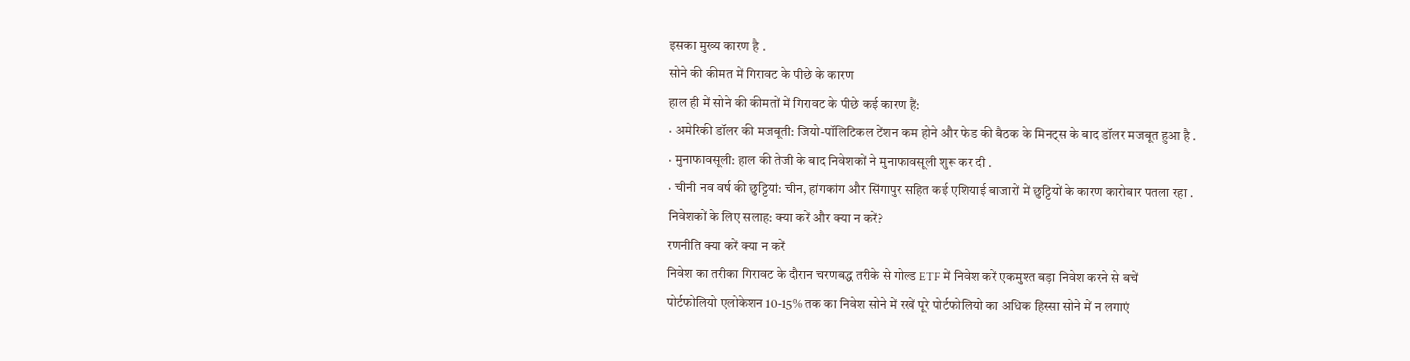इसका मुख्य कारण है .
सोने की कीमत में गिरावट के पीछे के कारण
हाल ही में सोने की कीमतों में गिरावट के पीछे कई कारण हैं:
· अमेरिकी डॉलर की मजबूती: जियो-पॉलिटिकल टेंशन कम होने और फेड की बैठक के मिनट्स के बाद डॉलर मजबूत हुआ है .
· मुनाफावसूली: हाल की तेजी के बाद निवेशकों ने मुनाफावसूली शुरू कर दी .
· चीनी नव वर्ष की छुट्टियां: चीन, हांगकांग और सिंगापुर सहित कई एशियाई बाजारों में छुट्टियों के कारण कारोबार पतला रहा .
निवेशकों के लिए सलाह: क्या करें और क्या न करें?
रणनीति क्या करें क्या न करें
निवेश का तरीका गिरावट के दौरान चरणबद्ध तरीके से गोल्ड ETF में निवेश करें एकमुश्त बड़ा निवेश करने से बचें
पोर्टफोलियो एलोकेशन 10-15% तक का निवेश सोने में रखें पूरे पोर्टफोलियो का अधिक हिस्सा सोने में न लगाएं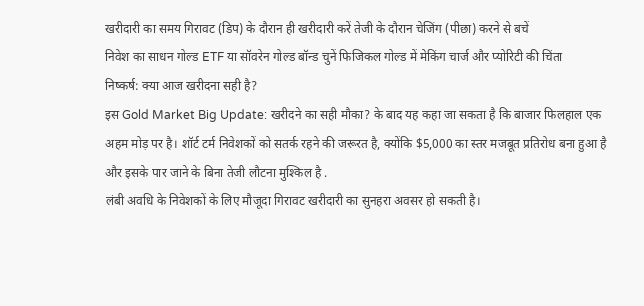खरीदारी का समय गिरावट (डिप) के दौरान ही खरीदारी करें तेजी के दौरान चेजिंग (पीछा) करने से बचें
निवेश का साधन गोल्ड ETF या सॉवरेन गोल्ड बॉन्ड चुनें फिजिकल गोल्ड में मेकिंग चार्ज और प्योरिटी की चिंता
निष्कर्ष: क्या आज खरीदना सही है?
इस Gold Market Big Update: खरीदने का सही मौका? के बाद यह कहा जा सकता है कि बाजार फिलहाल एक अहम मोड़ पर है। शॉर्ट टर्म निवेशकों को सतर्क रहने की जरूरत है, क्योंकि $5,000 का स्तर मजबूत प्रतिरोध बना हुआ है और इसके पार जाने के बिना तेजी लौटना मुश्किल है .
लंबी अवधि के निवेशकों के लिए मौजूदा गिरावट खरीदारी का सुनहरा अवसर हो सकती है।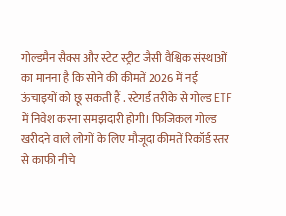गोल्डमैन सैक्स और स्टेट स्ट्रीट जैसी वैश्विक संस्थाओं का मानना है कि सोने की कीमतें 2026 में नई ऊंचाइयों को छू सकती हैं . स्टेगर्ड तरीके से गोल्ड ETF में निवेश करना समझदारी होगी। फिजिकल गोल्ड खरीदने वाले लोगों के लिए मौजूदा कीमतें रिकॉर्ड स्तर से काफी नीचे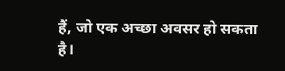हैं, जो एक अच्छा अवसर हो सकता है।